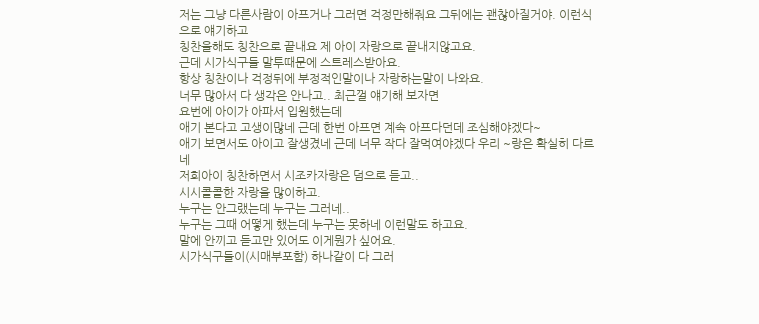저는 그냥 다른사람이 아프거나 그러면 걱정만해줘요 그뒤에는 괜찮아질거야. 이런식으로 얘기하고
칭찬을해도 칭찬으로 끝내요 제 아이 자랑으로 끝내지않고요.
근데 시가식구들 말투때문에 스트레스받아요.
항상 칭찬이나 걱정뒤에 부정적인말이나 자랑하는말이 나와요.
너무 많아서 다 생각은 안나고.. 최근껄 얘기해 보자면
요번에 아이가 아파서 입원했는데
애기 본다고 고생이많네 근데 한번 아프면 계속 아프다던데 조심해야겠다~
애기 보면서도 아이고 잘생겼네 근데 너무 작다 잘먹여야겠다 우리 ~랑은 확실히 다르네
저희아이 칭찬하면서 시조카자랑은 덤으로 듣고..
시시콜콜한 자랑을 많이하고.
누구는 안그랬는데 누구는 그러네..
누구는 그때 어떻게 했는데 누구는 못하네 이런말도 하고요.
말에 안끼고 듣고만 있어도 이게뭔가 싶어요.
시가식구들이(시매부포함) 하나같이 다 그러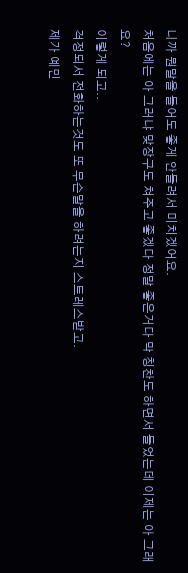니까 뭔말을 들어도 좋게 안들려서 미치겠어요.
처음에는 아 그러냐 맞장구도 쳐주고 좋겠다 정말 좋은거다 막 칭찬도 하면서 들었는데 이제는 아 그래요?
이렇게 되고..
걱정되서 전화하는것도 또 무슨말을 하려는지 스트레스받고.
제가 예민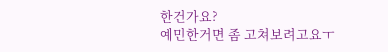한건가요?
예민한거면 좀 고쳐보려고요ㅜ